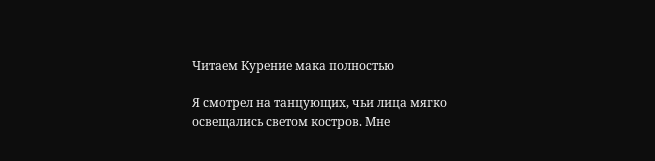Читаем Курение мака полностью

Я смотрел на танцующих, чьи лица мягко освещались светом костров. Мне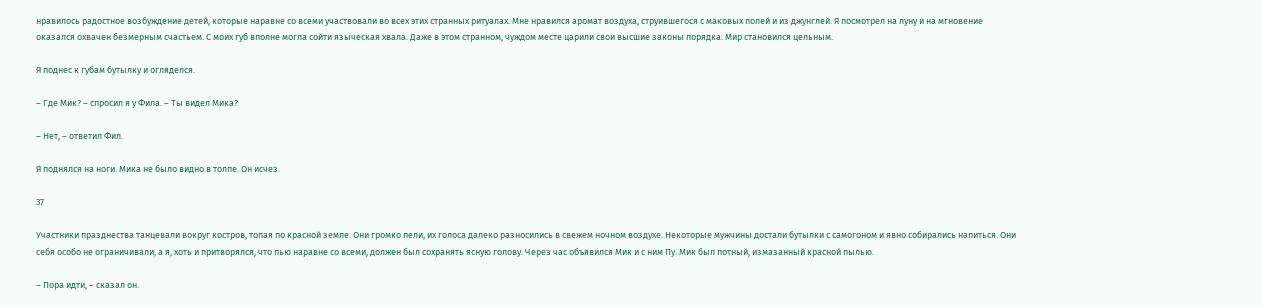нравилось радостное возбуждение детей, которые наравне со всеми участвовали во всех этих странных ритуалах. Мне нравился аромат воздуха, струившегося с маковых полей и из джунглей. Я посмотрел на луну и на мгновение оказался охвачен безмерным счастьем. С моих губ вполне могла сойти языческая хвала. Даже в этом странном, чуждом месте царили свои высшие законы порядка. Мир становился цельным.

Я поднес к губам бутылку и огляделся.

– Где Мик? – спросил я у Фила. – Ты видел Мика?

– Нет, – ответил Фил.

Я поднялся на ноги. Мика не было видно в толпе. Он исчез.

37

Участники празднества танцевали вокруг костров, топая по красной земле. Они громко пели, их голоса далеко разносились в свежем ночном воздухе. Некоторые мужчины достали бутылки с самогоном и явно собирались напиться. Они себя особо не ограничивали, а я, хоть и притворялся, что пью наравне со всеми, должен был сохранять ясную голову. Через час объявился Мик и с ним Пу. Мик был потный, измазанный красной пылью.

– Пора идти, – сказал он.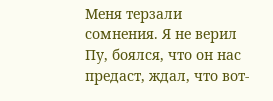Меня терзали сомнения. Я не верил Пу, боялся, что он нас предаст, ждал, что вот-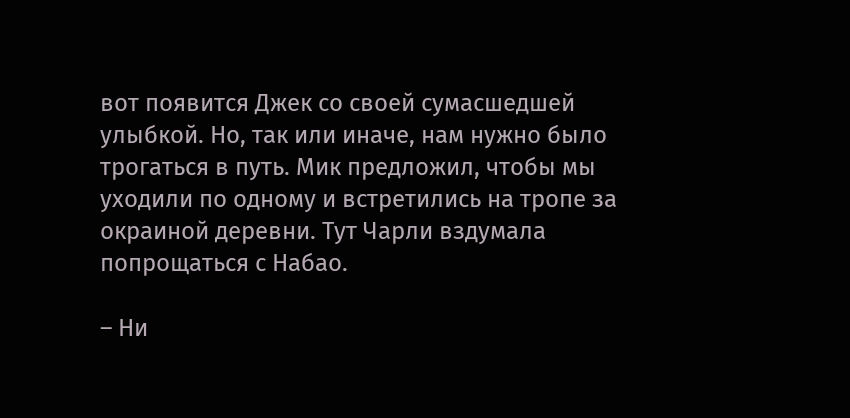вот появится Джек со своей сумасшедшей улыбкой. Но, так или иначе, нам нужно было трогаться в путь. Мик предложил, чтобы мы уходили по одному и встретились на тропе за окраиной деревни. Тут Чарли вздумала попрощаться с Набао.

– Ни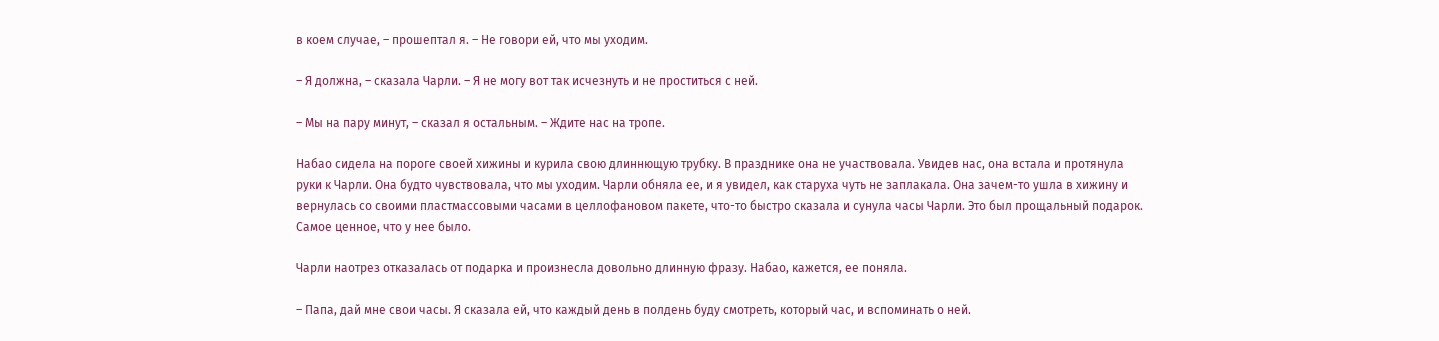в коем случае, – прошептал я. – Не говори ей, что мы уходим.

– Я должна, – сказала Чарли. – Я не могу вот так исчезнуть и не проститься с ней.

– Мы на пару минут, – сказал я остальным. – Ждите нас на тропе.

Набао сидела на пороге своей хижины и курила свою длиннющую трубку. В празднике она не участвовала. Увидев нас, она встала и протянула руки к Чарли. Она будто чувствовала, что мы уходим. Чарли обняла ее, и я увидел, как старуха чуть не заплакала. Она зачем-то ушла в хижину и вернулась со своими пластмассовыми часами в целлофановом пакете, что-то быстро сказала и сунула часы Чарли. Это был прощальный подарок. Самое ценное, что у нее было.

Чарли наотрез отказалась от подарка и произнесла довольно длинную фразу. Набао, кажется, ее поняла.

– Папа, дай мне свои часы. Я сказала ей, что каждый день в полдень буду смотреть, который час, и вспоминать о ней.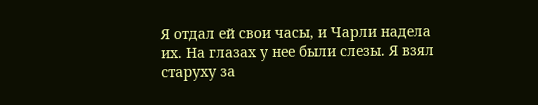Я отдал ей свои часы, и Чарли надела их. На глазах у нее были слезы. Я взял старуху за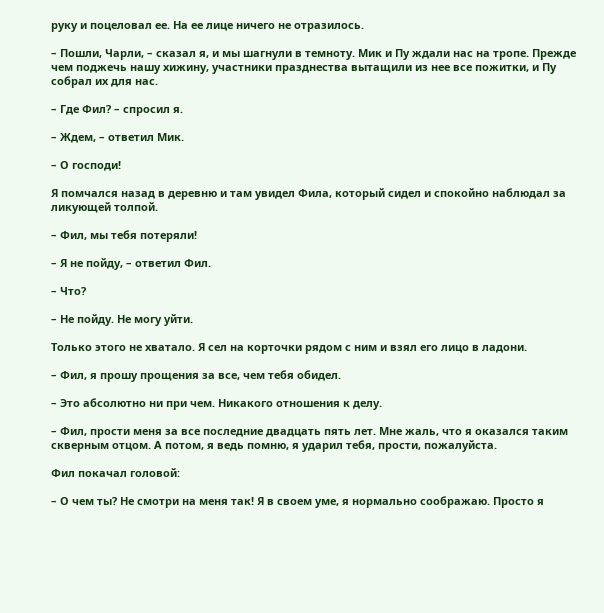руку и поцеловал ее. На ее лице ничего не отразилось.

– Пошли, Чарли, – сказал я, и мы шагнули в темноту. Мик и Пу ждали нас на тропе. Прежде чем поджечь нашу хижину, участники празднества вытащили из нее все пожитки, и Пу собрал их для нас.

– Где Фил? – спросил я.

– Ждем, – ответил Мик.

– О господи!

Я помчался назад в деревню и там увидел Фила, который сидел и спокойно наблюдал за ликующей толпой.

– Фил, мы тебя потеряли!

– Я не пойду, – ответил Фил.

– Что?

– Не пойду. Не могу уйти.

Только этого не хватало. Я сел на корточки рядом с ним и взял его лицо в ладони.

– Фил, я прошу прощения за все, чем тебя обидел.

– Это абсолютно ни при чем. Никакого отношения к делу.

– Фил, прости меня за все последние двадцать пять лет. Мне жаль, что я оказался таким скверным отцом. А потом, я ведь помню, я ударил тебя, прости, пожалуйста.

Фил покачал головой:

– О чем ты? Не смотри на меня так! Я в своем уме, я нормально соображаю. Просто я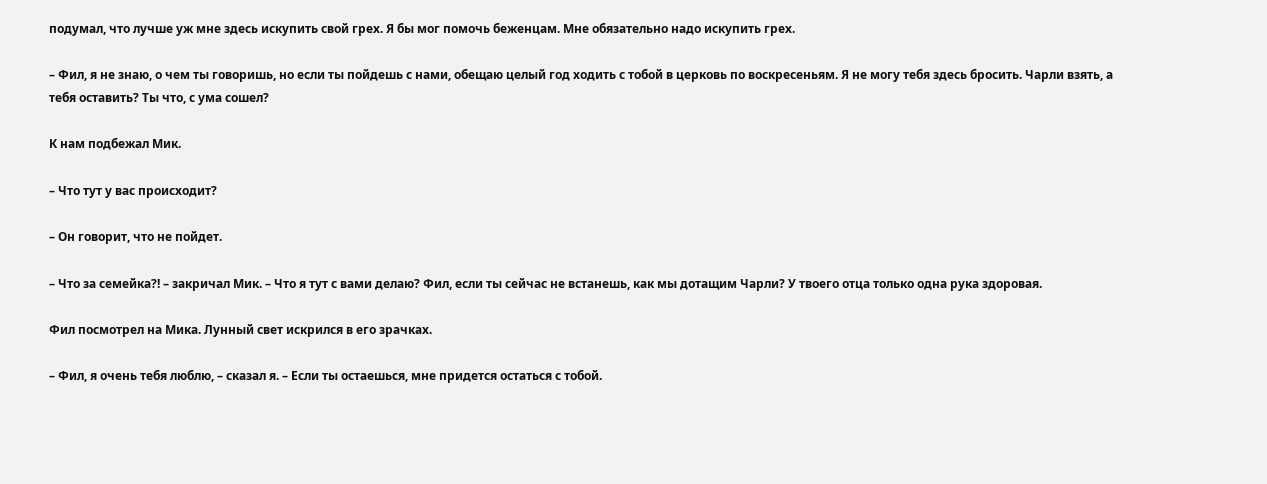подумал, что лучше уж мне здесь искупить свой грех. Я бы мог помочь беженцам. Мне обязательно надо искупить грех.

– Фил, я не знаю, о чем ты говоришь, но если ты пойдешь с нами, обещаю целый год ходить с тобой в церковь по воскресеньям. Я не могу тебя здесь бросить. Чарли взять, а тебя оставить? Ты что, с ума сошел?

К нам подбежал Мик.

– Что тут у вас происходит?

– Он говорит, что не пойдет.

– Что за семейка?! – закричал Мик. – Что я тут с вами делаю? Фил, если ты сейчас не встанешь, как мы дотащим Чарли? У твоего отца только одна рука здоровая.

Фил посмотрел на Мика. Лунный свет искрился в его зрачках.

– Фил, я очень тебя люблю, – сказал я. – Если ты остаешься, мне придется остаться с тобой.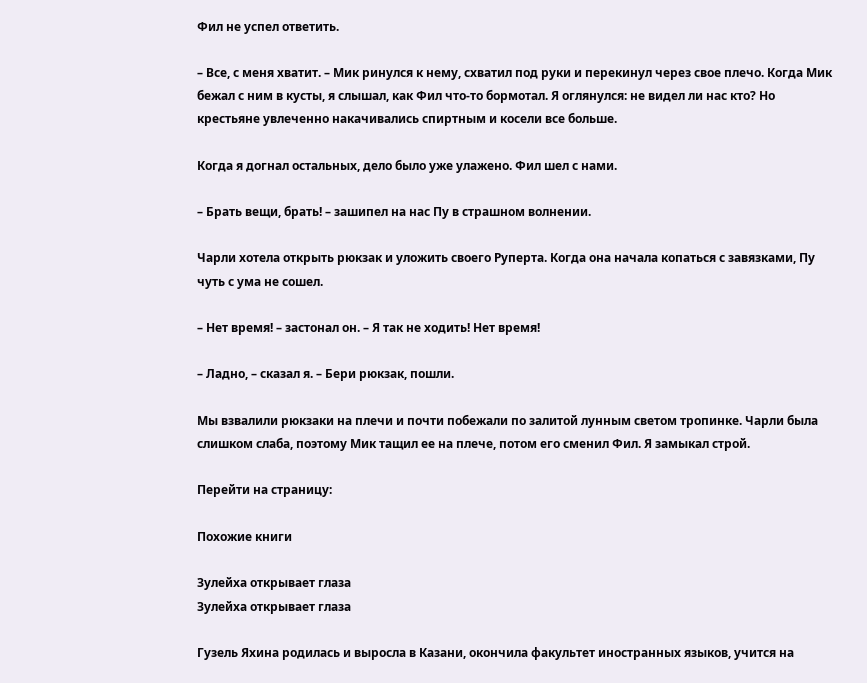Фил не успел ответить.

– Все, с меня хватит. – Мик ринулся к нему, схватил под руки и перекинул через свое плечо. Когда Мик бежал с ним в кусты, я слышал, как Фил что-то бормотал. Я оглянулся: не видел ли нас кто? Но крестьяне увлеченно накачивались спиртным и косели все больше.

Когда я догнал остальных, дело было уже улажено. Фил шел с нами.

– Брать вещи, брать! – зашипел на нас Пу в страшном волнении.

Чарли хотела открыть рюкзак и уложить своего Руперта. Когда она начала копаться с завязками, Пу чуть с ума не сошел.

– Нет время! – застонал он. – Я так не ходить! Нет время!

– Ладно, – сказал я. – Бери рюкзак, пошли.

Мы взвалили рюкзаки на плечи и почти побежали по залитой лунным светом тропинке. Чарли была слишком слаба, поэтому Мик тащил ее на плече, потом его сменил Фил. Я замыкал строй.

Перейти на страницу:

Похожие книги

Зулейха открывает глаза
Зулейха открывает глаза

Гузель Яхина родилась и выросла в Казани, окончила факультет иностранных языков, учится на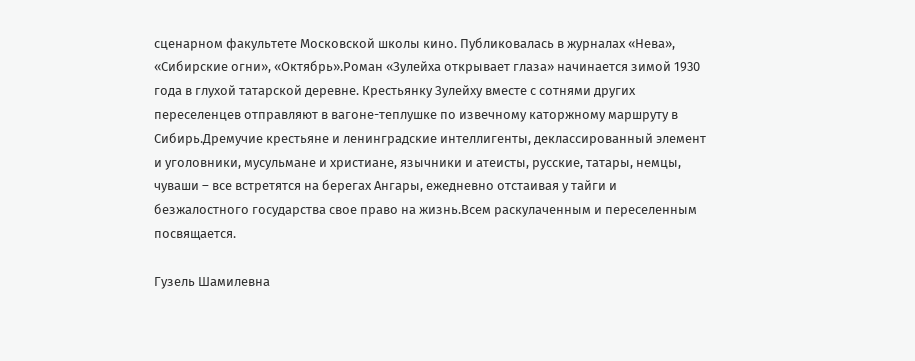сценарном факультете Московской школы кино. Публиковалась в журналах «Нева», «Сибирские огни», «Октябрь».Роман «Зулейха открывает глаза» начинается зимой 1930 года в глухой татарской деревне. Крестьянку Зулейху вместе с сотнями других переселенцев отправляют в вагоне-теплушке по извечному каторжному маршруту в Сибирь.Дремучие крестьяне и ленинградские интеллигенты, деклассированный элемент и уголовники, мусульмане и христиане, язычники и атеисты, русские, татары, немцы, чуваши – все встретятся на берегах Ангары, ежедневно отстаивая у тайги и безжалостного государства свое право на жизнь.Всем раскулаченным и переселенным посвящается.

Гузель Шамилевна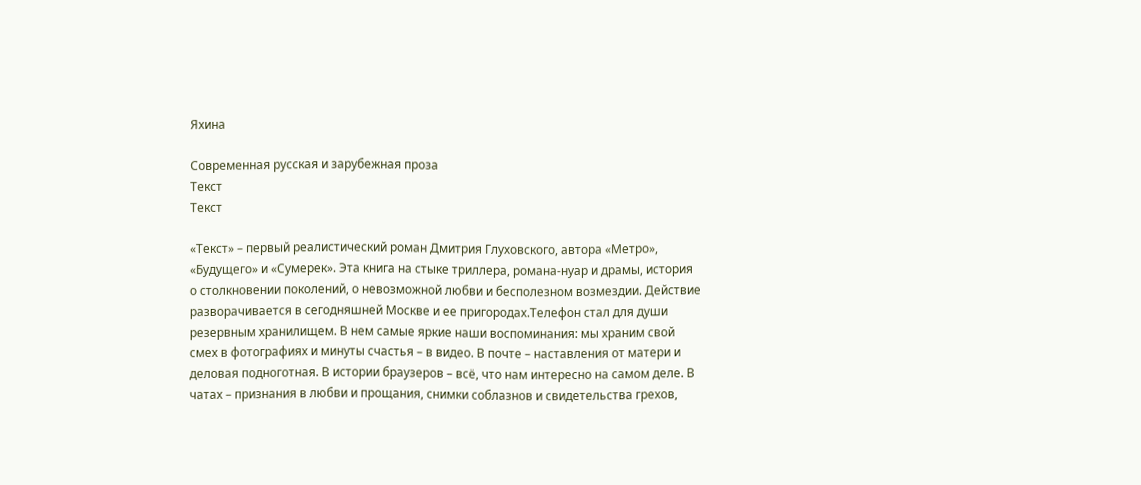Яхина

Современная русская и зарубежная проза
Текст
Текст

«Текст» – первый реалистический роман Дмитрия Глуховского, автора «Метро», «Будущего» и «Сумерек». Эта книга на стыке триллера, романа-нуар и драмы, история о столкновении поколений, о невозможной любви и бесполезном возмездии. Действие разворачивается в сегодняшней Москве и ее пригородах.Телефон стал для души резервным хранилищем. В нем самые яркие наши воспоминания: мы храним свой смех в фотографиях и минуты счастья – в видео. В почте – наставления от матери и деловая подноготная. В истории браузеров – всё, что нам интересно на самом деле. В чатах – признания в любви и прощания, снимки соблазнов и свидетельства грехов,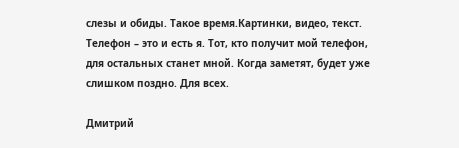слезы и обиды. Такое время.Картинки, видео, текст. Телефон – это и есть я. Тот, кто получит мой телефон, для остальных станет мной. Когда заметят, будет уже слишком поздно. Для всех.

Дмитрий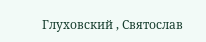Глуховский , Святослав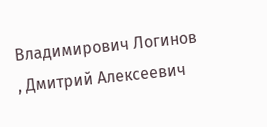Владимирович Логинов , Дмитрий Алексеевич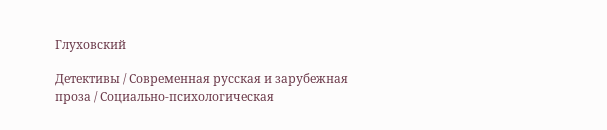Глуховский

Детективы / Современная русская и зарубежная проза / Социально-психологическая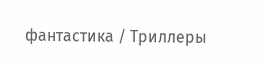фантастика / Триллеры